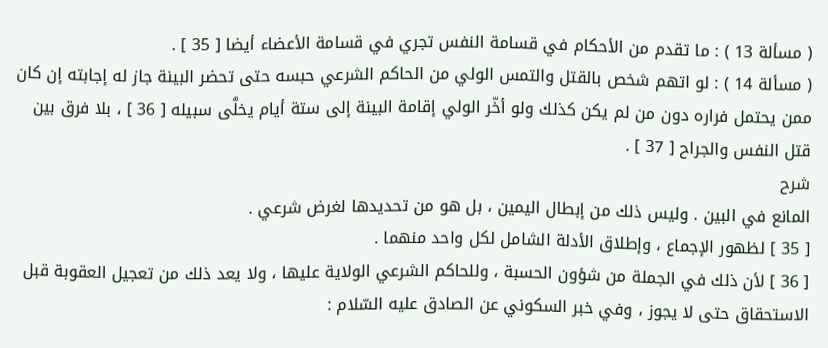( مسألة 13 ) : ما تقدم من الأحكام في قسامة النفس تجري في قسامة الأعضاء أيضا [ 35 ] .
( مسألة 14 ) : لو اتهم شخص بالقتل والتمس الولي من الحاكم الشرعي حبسه حتى تحضر البينة جاز له إجابته إن كان ممن يحتمل فراره دون من لم يكن كذلك ولو أخّر الولي إقامة البينة إلى ستة أيام يخلَّى سبيله [ 36 ] ، بلا فرق بين قتل النفس والجراح [ 37 ] .
شرح
المانع في البين . وليس ذلك من إبطال اليمين ، بل هو من تحديدها لغرض شرعي .
[ 35 ] لظهور الإجماع ، وإطلاق الأدلة الشامل لكل واحد منهما .
[ 36 ] لأن ذلك في الجملة من شؤون الحسبة ، وللحاكم الشرعي الولاية عليها ، ولا يعد ذلك من تعجيل العقوبة قبل الاستحقاق حتى لا يجوز ، وفي خبر السكوني عن الصادق عليه السّلام :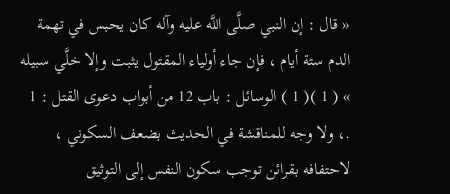« قال : إن النبي صلَّى اللَّه عليه وآله كان يحبس في تهمة الدم ستة أيام ، فإن جاء أولياء المقتول يثبت وإلا خلَّي سبيله » ( 1 )( 1 ) الوسائل : باب 12 من أبواب دعوى القتل : 1 .، ولا وجه للمناقشة في الحديث بضعف السكوني ، لاحتفافه بقرائن توجب سكون النفس إلى التوثيق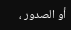أو الصدور ،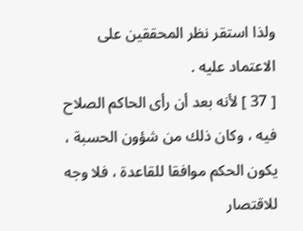ولذا استقر نظر المحققين على الاعتماد عليه .
[ 37 ] لأنه بعد أن رأى الحاكم الصلاح فيه ، وكان ذلك من شؤون الحسبة ، يكون الحكم موافقا للقاعدة ، فلا وجه للاقتصار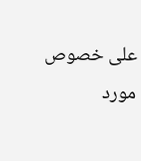على خصوص مورد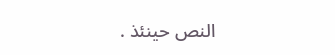النص حينئذ .